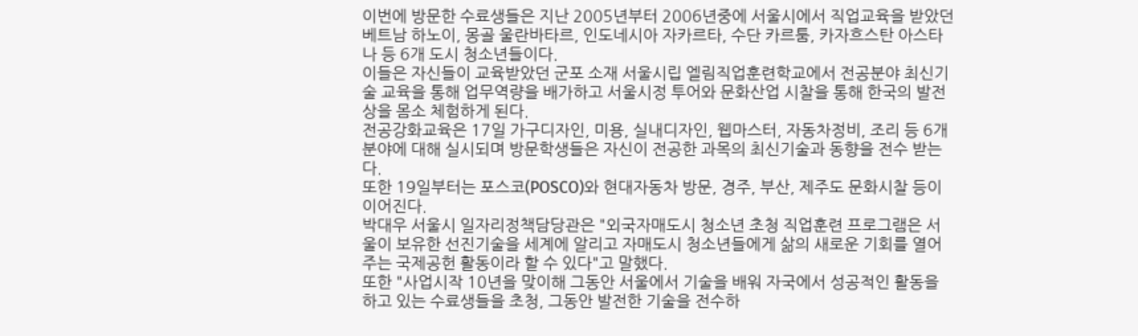이번에 방문한 수료생들은 지난 2005년부터 2006년중에 서울시에서 직업교육을 받았던 베트남 하노이, 몽골 울란바타르, 인도네시아 자카르타, 수단 카르툼, 카자흐스탄 아스타나 등 6개 도시 청소년들이다.
이들은 자신들이 교육받았던 군포 소재 서울시립 엘림직업훈련학교에서 전공분야 최신기술 교육을 통해 업무역량을 배가하고 서울시정 투어와 문화산업 시찰을 통해 한국의 발전상을 몸소 체험하게 된다.
전공강화교육은 17일 가구디자인, 미용, 실내디자인, 웹마스터, 자동차정비, 조리 등 6개 분야에 대해 실시되며 방문학생들은 자신이 전공한 과목의 최신기술과 동향을 전수 받는다.
또한 19일부터는 포스코(POSCO)와 현대자동차 방문, 경주, 부산, 제주도 문화시찰 등이 이어진다.
박대우 서울시 일자리정책담당관은 "외국자매도시 청소년 초청 직업훈련 프로그램은 서울이 보유한 선진기술을 세계에 알리고 자매도시 청소년들에게 삶의 새로운 기회를 열어 주는 국제공헌 활동이라 할 수 있다"고 말했다.
또한 "사업시작 10년을 맞이해 그동안 서울에서 기술을 배워 자국에서 성공적인 활동을 하고 있는 수료생들을 초청, 그동안 발전한 기술을 전수하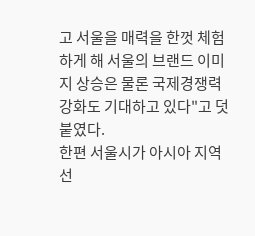고 서울을 매력을 한껏 체험하게 해 서울의 브랜드 이미지 상승은 물론 국제경쟁력 강화도 기대하고 있다"고 덧붙였다.
한편 서울시가 아시아 지역 선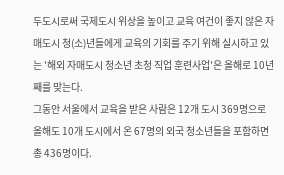두도시로써 국제도시 위상을 높이고 교육 여건이 좋지 않은 자매도시 청(소)년들에게 교육의 기회를 주기 위해 실시하고 있는 '해외 자매도시 청소년 초청 직업 훈련사업'은 올해로 10년째를 맞는다.
그동안 서울에서 교육을 받은 사람은 12개 도시 369명으로 올해도 10개 도시에서 온 67명의 외국 청소년들을 포함하면 총 436명이다.